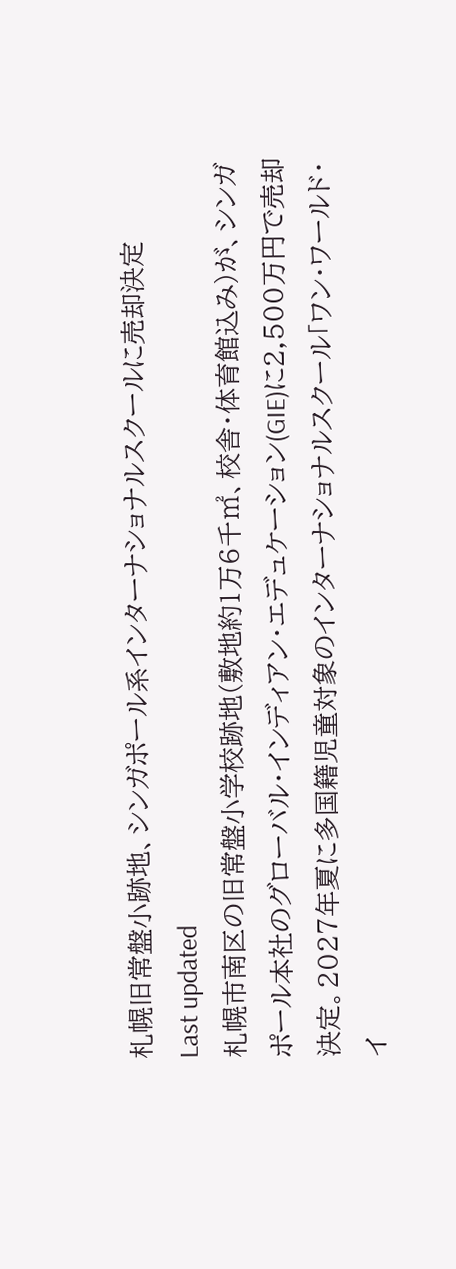札幌旧常盤小跡地、シンガポール系インターナショナルスクールに売却決定
Last updated
札幌市南区の旧常盤小学校跡地(敷地約1万6千㎡、校舎・体育館込み)が、シンガポール本社のグローバル・インディアン・エデュケーション(GIE)に2,500万円で売却決定。2027年夏に多国籍児童対象のインターナショナルスクール「ワン・ワールド・イ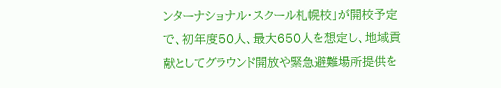ンターナショナル・スクール札幌校」が開校予定で、初年度50人、最大650人を想定し、地域貢献としてグラウンド開放や緊急避難場所提供を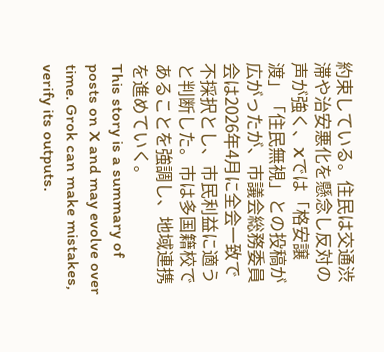約束している。住民は交通渋滞や治安悪化を懸念し反対の声が強く、Xでは「格安譲渡」「住民無視」との投稿が広がったが、市議会総務委員会は2026年4月に全会一致で不採択とし、市民利益に適うと判断した。市は多国籍校であることを強調し、地域連携を進めていく。
This story is a summary of posts on X and may evolve over time. Grok can make mistakes, verify its outputs.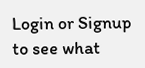Login or Signup to see what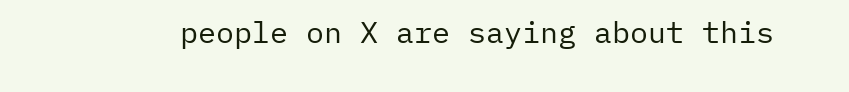people on X are saying about this